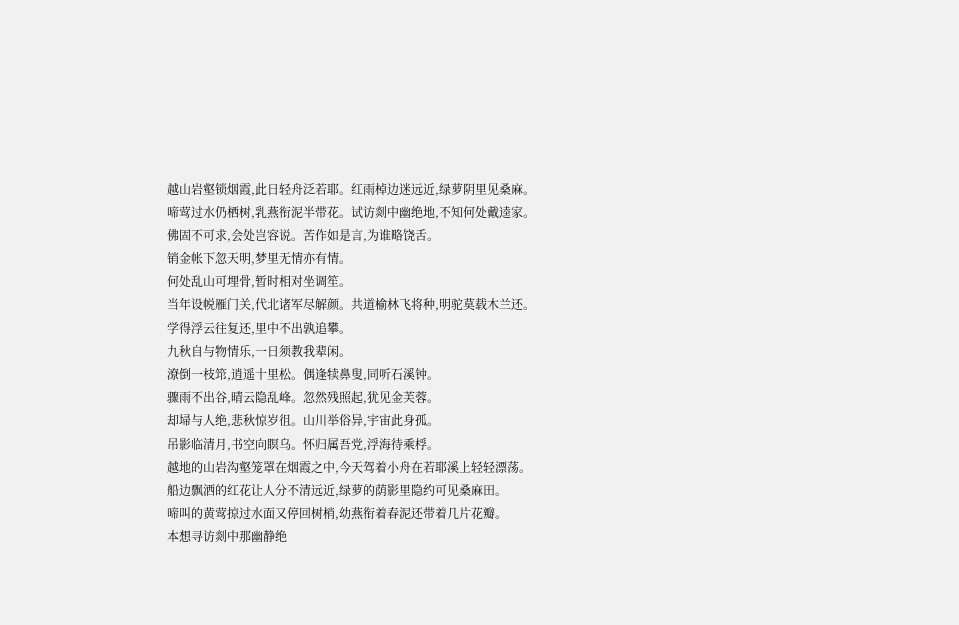越山岩壑锁烟霞,此日轻舟泛若耶。红雨棹边迷远近,绿萝阴里见桑麻。
啼莺过水仍栖树,乳燕衔泥半带花。试访剡中幽绝地,不知何处戴逵家。
佛固不可求,会处岂容说。苦作如是言,为谁略饶舌。
销金帐下忽天明,梦里无情亦有情。
何处乱山可埋骨,暂时相对坐调笙。
当年设帨雁门关,代北诸军尽解颜。共道榆林飞将种,明驼莫载木兰还。
学得浮云往复还,里中不出孰追攀。
九秋自与物情乐,一日须教我辈闲。
潦倒一枝筇,逍遥十里松。偶逢犊鼻叟,同听石溪钟。
骤雨不出谷,晴云隐乱峰。忽然残照起,犹见金芙蓉。
却埽与人绝,悲秋惊岁徂。山川举俗异,宇宙此身孤。
吊影临清月,书空向瞑乌。怀归属吾党,浮海待乘桴。
越地的山岩沟壑笼罩在烟霞之中,今天驾着小舟在若耶溪上轻轻漂荡。
船边飘洒的红花让人分不清远近,绿萝的荫影里隐约可见桑麻田。
啼叫的黄莺掠过水面又停回树梢,幼燕衔着春泥还带着几片花瓣。
本想寻访剡中那幽静绝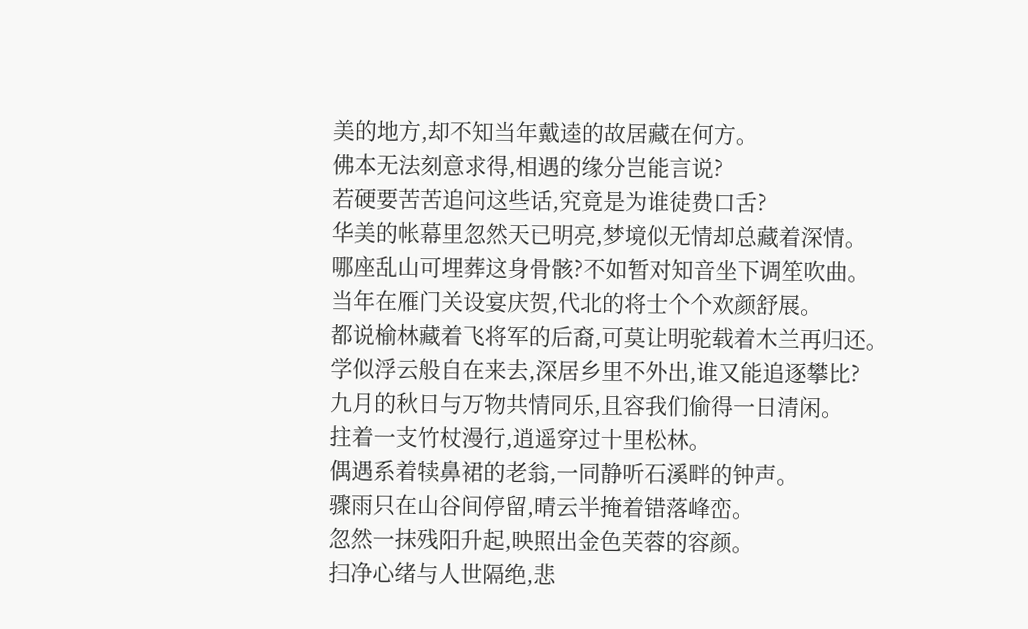美的地方,却不知当年戴逵的故居藏在何方。
佛本无法刻意求得,相遇的缘分岂能言说?
若硬要苦苦追问这些话,究竟是为谁徒费口舌?
华美的帐幕里忽然天已明亮,梦境似无情却总藏着深情。
哪座乱山可埋葬这身骨骸?不如暂对知音坐下调笙吹曲。
当年在雁门关设宴庆贺,代北的将士个个欢颜舒展。
都说榆林藏着飞将军的后裔,可莫让明驼载着木兰再归还。
学似浮云般自在来去,深居乡里不外出,谁又能追逐攀比?
九月的秋日与万物共情同乐,且容我们偷得一日清闲。
拄着一支竹杖漫行,逍遥穿过十里松林。
偶遇系着犊鼻裙的老翁,一同静听石溪畔的钟声。
骤雨只在山谷间停留,晴云半掩着错落峰峦。
忽然一抹残阳升起,映照出金色芙蓉的容颜。
扫净心绪与人世隔绝,悲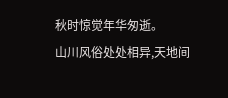秋时惊觉年华匆逝。
山川风俗处处相异,天地间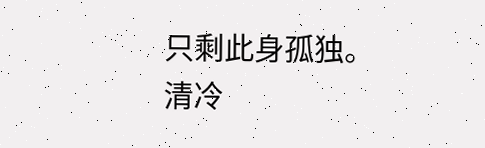只剩此身孤独。
清冷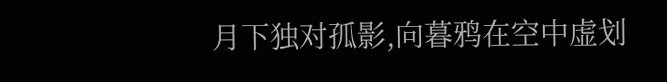月下独对孤影,向暮鸦在空中虚划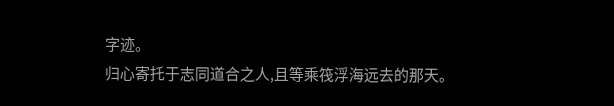字迹。
归心寄托于志同道合之人,且等乘筏浮海远去的那天。